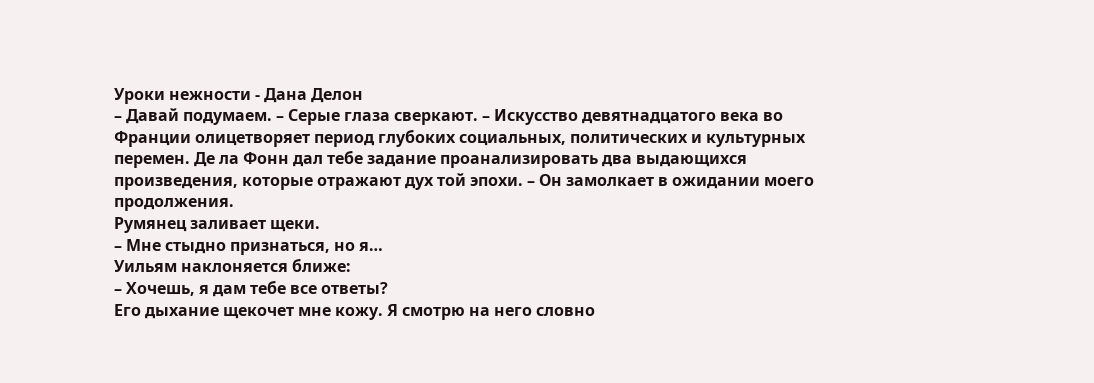Уроки нежности - Дана Делон
– Давай подумаем. – Серые глаза сверкают. – Искусство девятнадцатого века во Франции олицетворяет период глубоких социальных, политических и культурных перемен. Де ла Фонн дал тебе задание проанализировать два выдающихся произведения, которые отражают дух той эпохи. – Он замолкает в ожидании моего продолжения.
Румянец заливает щеки.
– Мне стыдно признаться, но я…
Уильям наклоняется ближе:
– Хочешь, я дам тебе все ответы?
Его дыхание щекочет мне кожу. Я смотрю на него словно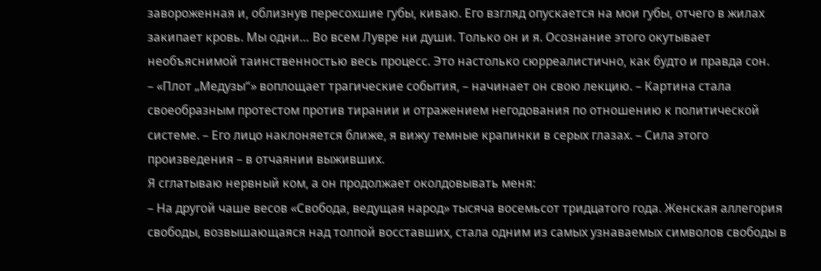завороженная и, облизнув пересохшие губы, киваю. Его взгляд опускается на мои губы, отчего в жилах закипает кровь. Мы одни… Во всем Лувре ни души. Только он и я. Осознание этого окутывает необъяснимой таинственностью весь процесс. Это настолько сюрреалистично, как будто и правда сон.
– «Плот „Медузы“» воплощает трагические события, – начинает он свою лекцию. – Картина стала своеобразным протестом против тирании и отражением негодования по отношению к политической системе. – Его лицо наклоняется ближе, я вижу темные крапинки в серых глазах. – Сила этого произведения – в отчаянии выживших.
Я сглатываю нервный ком, а он продолжает околдовывать меня:
– На другой чаше весов «Свобода, ведущая народ» тысяча восемьсот тридцатого года. Женская аллегория свободы, возвышающаяся над толпой восставших, стала одним из самых узнаваемых символов свободы в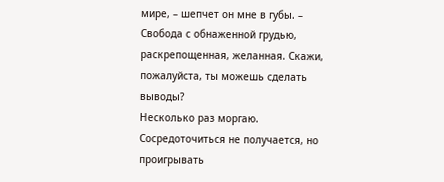мире, – шепчет он мне в губы. – Свобода с обнаженной грудью, раскрепощенная, желанная. Скажи, пожалуйста, ты можешь сделать выводы?
Несколько раз моргаю. Сосредоточиться не получается, но проигрывать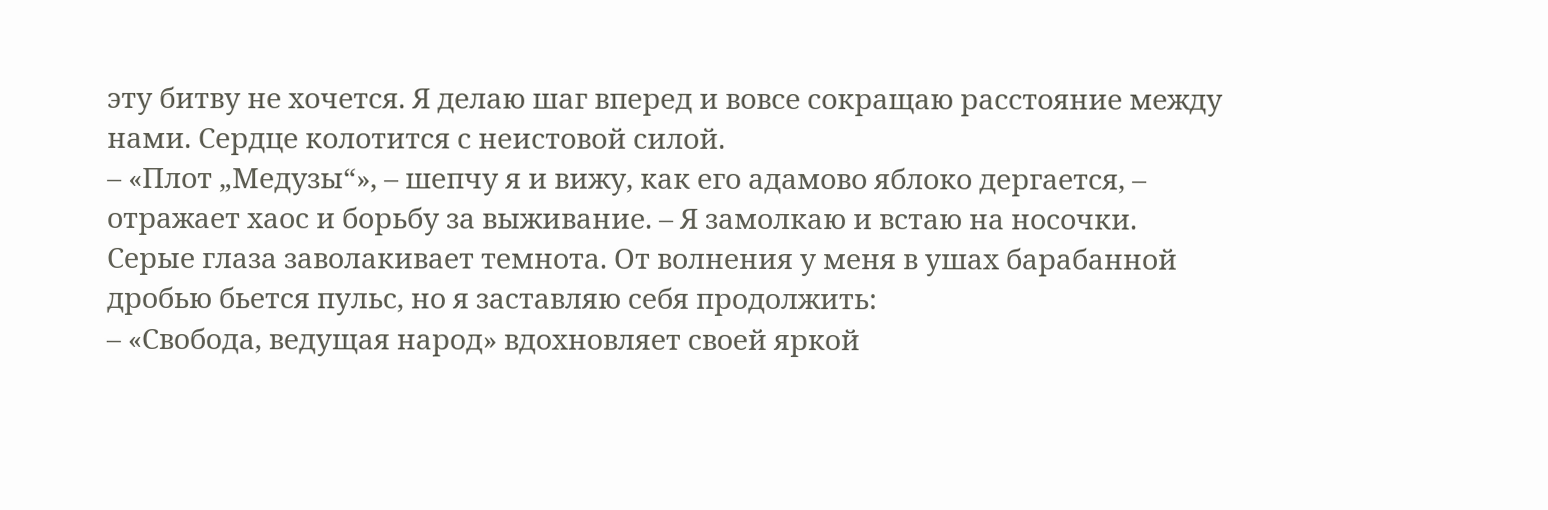эту битву не хочется. Я делаю шаг вперед и вовсе сокращаю расстояние между нами. Сердце колотится с неистовой силой.
– «Плот „Медузы“», – шепчу я и вижу, как его адамово яблоко дергается, – отражает хаос и борьбу за выживание. – Я замолкаю и встаю на носочки.
Серые глаза заволакивает темнота. От волнения у меня в ушах барабанной дробью бьется пульс, но я заставляю себя продолжить:
– «Свобода, ведущая народ» вдохновляет своей яркой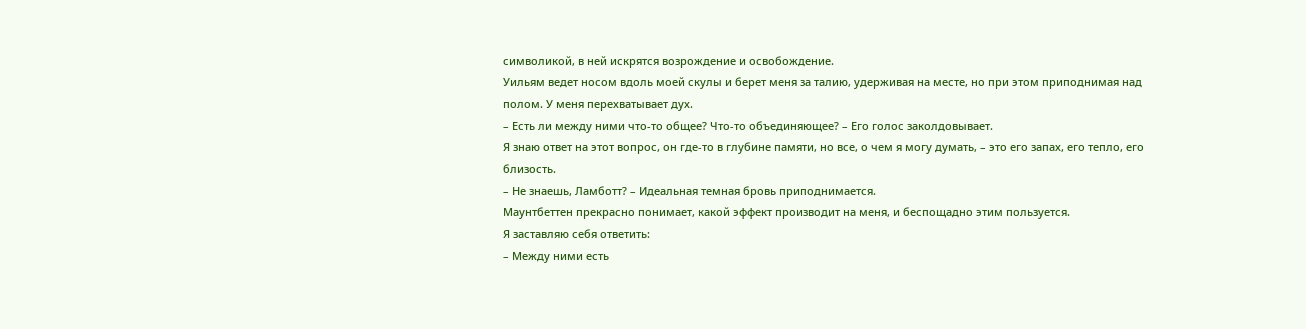символикой, в ней искрятся возрождение и освобождение.
Уильям ведет носом вдоль моей скулы и берет меня за талию, удерживая на месте, но при этом приподнимая над полом. У меня перехватывает дух.
– Есть ли между ними что-то общее? Что-то объединяющее? – Его голос заколдовывает.
Я знаю ответ на этот вопрос, он где-то в глубине памяти, но все, о чем я могу думать, – это его запах, его тепло, его близость.
– Не знаешь, Ламботт? – Идеальная темная бровь приподнимается.
Маунтбеттен прекрасно понимает, какой эффект производит на меня, и беспощадно этим пользуется.
Я заставляю себя ответить:
– Между ними есть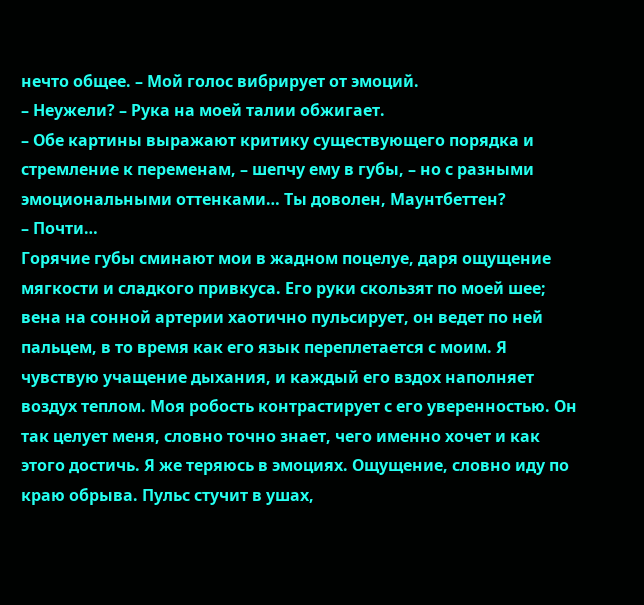нечто общее. – Мой голос вибрирует от эмоций.
– Неужели? – Рука на моей талии обжигает.
– Обе картины выражают критику существующего порядка и стремление к переменам, – шепчу ему в губы, – но с разными эмоциональными оттенками… Ты доволен, Маунтбеттен?
– Почти…
Горячие губы сминают мои в жадном поцелуе, даря ощущение мягкости и сладкого привкуса. Его руки скользят по моей шее; вена на сонной артерии хаотично пульсирует, он ведет по ней пальцем, в то время как его язык переплетается с моим. Я чувствую учащение дыхания, и каждый его вздох наполняет воздух теплом. Моя робость контрастирует с его уверенностью. Он так целует меня, словно точно знает, чего именно хочет и как этого достичь. Я же теряюсь в эмоциях. Ощущение, словно иду по краю обрыва. Пульс стучит в ушах,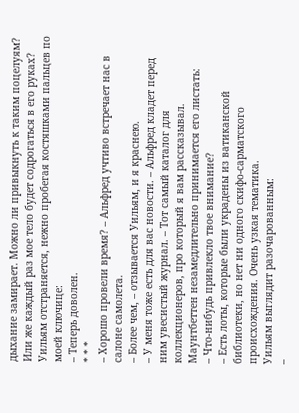дыхание замирает. Можно ли привыкнуть к таким поцелуям? Или же каждый раз мое тело будет содрогаться в его руках?
Уильям отстраняется, нежно пробегая костяшками пальцев по моей ключице:
– Теперь доволен.
* * *
– Хорошо провели время? – Альфред учтиво встречает нас в салоне самолета.
– Более чем, – отзывается Уильям, и я краснею.
– У меня тоже есть для вас новости. – Альфред кладет перед ним увесистый журнал. – Тот самый каталог для коллекционеров, про который я вам рассказывал.
Маунтбеттен незамедлительно принимается его листать:
– Что-нибудь привлекло твое внимание?
– Есть лоты, которые были украдены из ватиканской библиотеки, но нет ни одного скифо-сарматского происхождения. Очень узкая тематика.
Уильям выглядит разочарованным:
–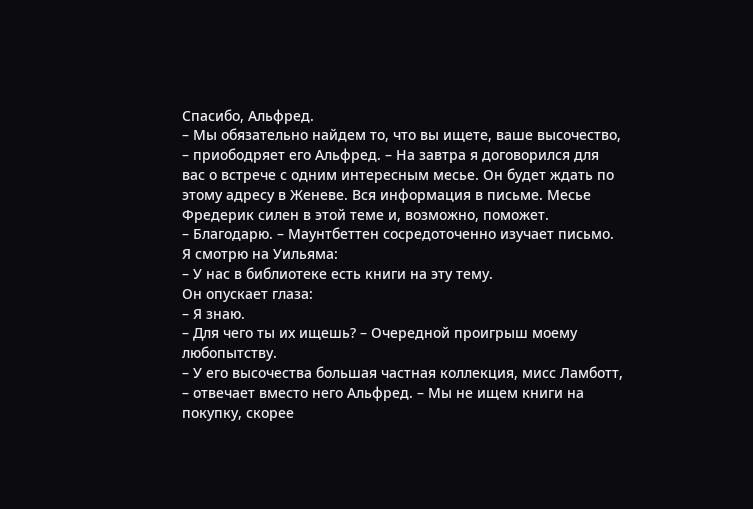Спасибо, Альфред.
– Мы обязательно найдем то, что вы ищете, ваше высочество, – приободряет его Альфред. – На завтра я договорился для вас о встрече с одним интересным месье. Он будет ждать по этому адресу в Женеве. Вся информация в письме. Месье Фредерик силен в этой теме и, возможно, поможет.
– Благодарю. – Маунтбеттен сосредоточенно изучает письмо.
Я смотрю на Уильяма:
– У нас в библиотеке есть книги на эту тему.
Он опускает глаза:
– Я знаю.
– Для чего ты их ищешь? – Очередной проигрыш моему любопытству.
– У его высочества большая частная коллекция, мисс Ламботт, – отвечает вместо него Альфред. – Мы не ищем книги на покупку, скорее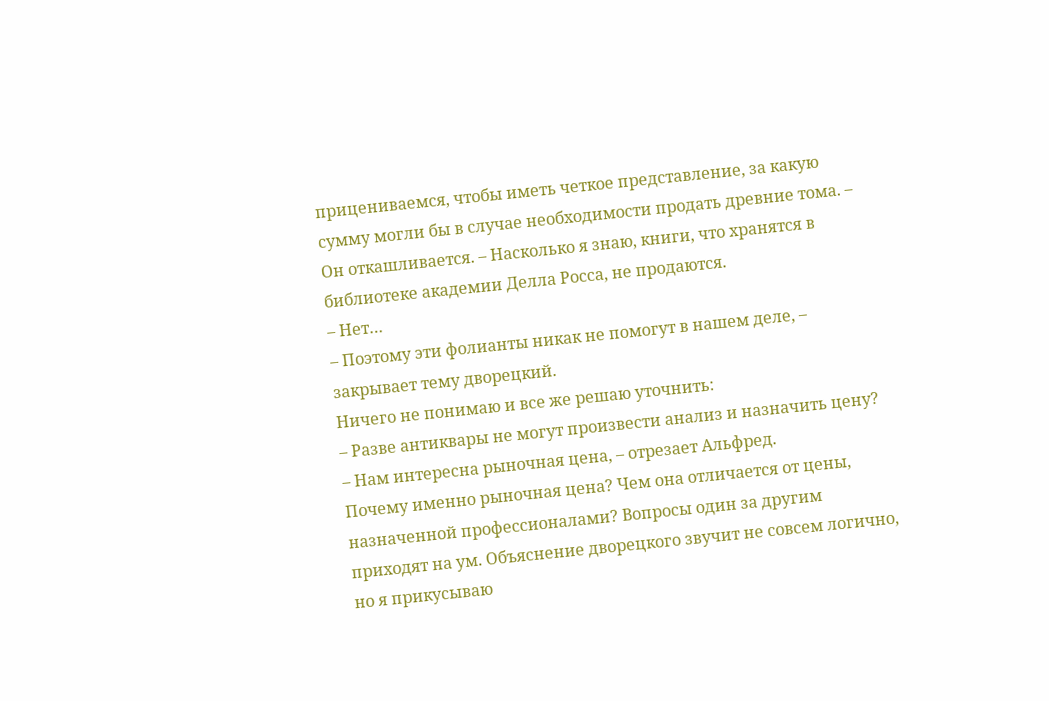прицениваемся, чтобы иметь четкое представление, за какую сумму могли бы в случае необходимости продать древние тома. – Он откашливается. – Насколько я знаю, книги, что хранятся в библиотеке академии Делла Росса, не продаются.
– Нет…
– Поэтому эти фолианты никак не помогут в нашем деле, – закрывает тему дворецкий.
Ничего не понимаю и все же решаю уточнить:
– Разве антиквары не могут произвести анализ и назначить цену?
– Нам интересна рыночная цена, – отрезает Альфред.
Почему именно рыночная цена? Чем она отличается от цены, назначенной профессионалами? Вопросы один за другим приходят на ум. Объяснение дворецкого звучит не совсем логично, но я прикусываю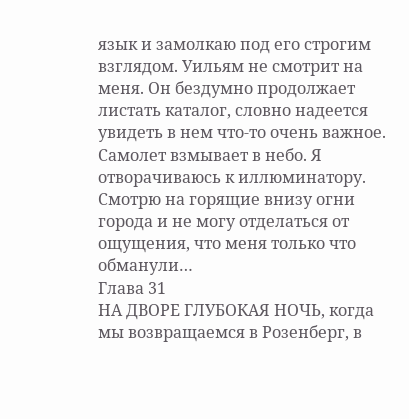язык и замолкаю под его строгим взглядом. Уильям не смотрит на меня. Он бездумно продолжает листать каталог, словно надеется увидеть в нем что-то очень важное.
Самолет взмывает в небо. Я отворачиваюсь к иллюминатору. Смотрю на горящие внизу огни города и не могу отделаться от ощущения, что меня только что обманули…
Глава 31
НА ДВОРЕ ГЛУБОКАЯ НОЧЬ, когда мы возвращаемся в Розенберг, в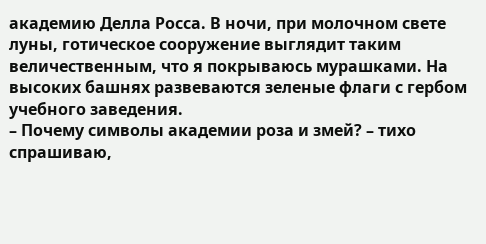академию Делла Росса. В ночи, при молочном свете луны, готическое сооружение выглядит таким величественным, что я покрываюсь мурашками. На высоких башнях развеваются зеленые флаги с гербом учебного заведения.
– Почему символы академии роза и змей? – тихо спрашиваю,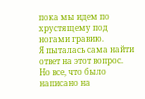пока мы идем по хрустящему под ногами гравию.
Я пыталась сама найти ответ на этот вопрос. Но все, что было написано на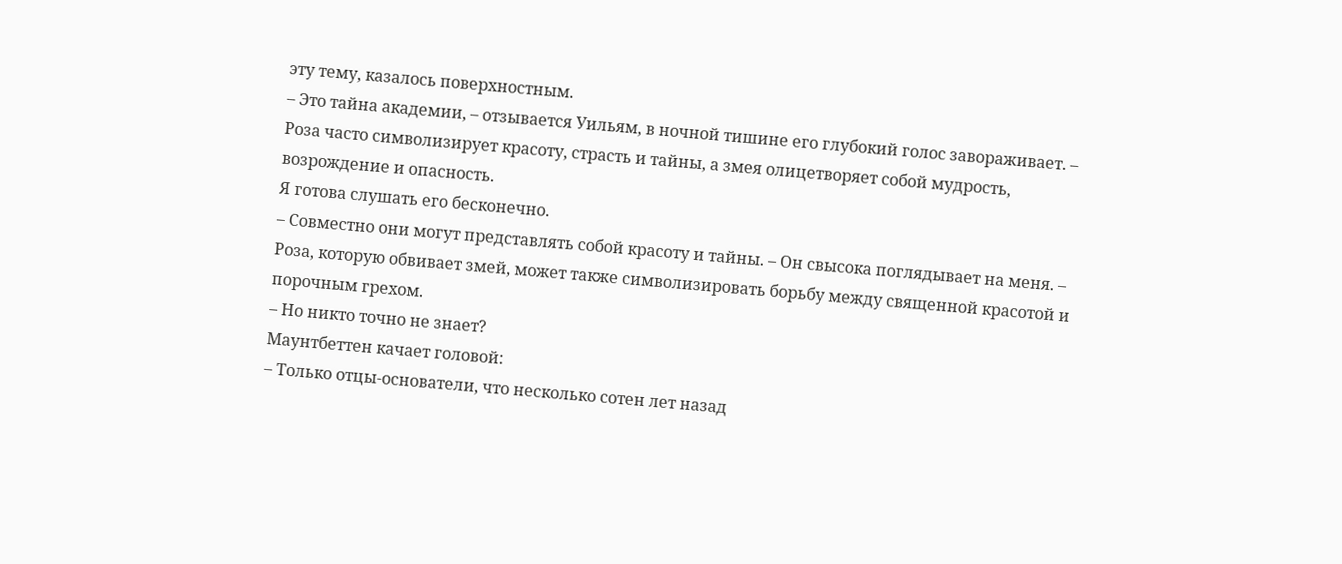эту тему, казалось поверхностным.
– Это тайна академии, – отзывается Уильям, в ночной тишине его глубокий голос завораживает. – Роза часто символизирует красоту, страсть и тайны, а змея олицетворяет собой мудрость, возрождение и опасность.
Я готова слушать его бесконечно.
– Совместно они могут представлять собой красоту и тайны. – Он свысока поглядывает на меня. – Роза, которую обвивает змей, может также символизировать борьбу между священной красотой и порочным грехом.
– Но никто точно не знает?
Маунтбеттен качает головой:
– Только отцы-основатели, что несколько сотен лет назад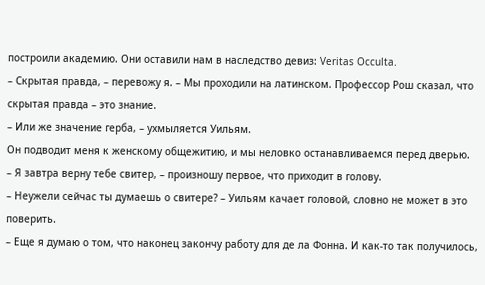построили академию. Они оставили нам в наследство девиз: Veritas Occulta.
– Скрытая правда, – перевожу я. – Мы проходили на латинском. Профессор Рош сказал, что скрытая правда – это знание.
– Или же значение герба, – ухмыляется Уильям.
Он подводит меня к женскому общежитию, и мы неловко останавливаемся перед дверью.
– Я завтра верну тебе свитер, – произношу первое, что приходит в голову.
– Неужели сейчас ты думаешь о свитере? – Уильям качает головой, словно не может в это поверить.
– Еще я думаю о том, что наконец закончу работу для де ла Фонна. И как-то так получилось,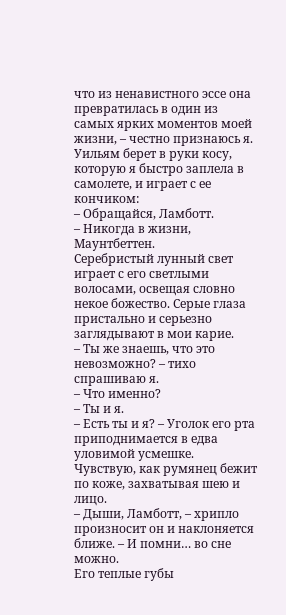что из ненавистного эссе она превратилась в один из самых ярких моментов моей жизни, – честно признаюсь я.
Уильям берет в руки косу, которую я быстро заплела в самолете, и играет с ее кончиком:
– Обращайся, Ламботт.
– Никогда в жизни, Маунтбеттен.
Серебристый лунный свет играет с его светлыми волосами, освещая словно некое божество. Серые глаза пристально и серьезно заглядывают в мои карие.
– Ты же знаешь, что это невозможно? – тихо спрашиваю я.
– Что именно?
– Ты и я.
– Есть ты и я? – Уголок его рта приподнимается в едва уловимой усмешке.
Чувствую, как румянец бежит по коже, захватывая шею и лицо.
– Дыши, Ламботт, – хрипло произносит он и наклоняется ближе. – И помни… во сне можно.
Его теплые губы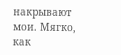накрывают мои. Мягко, как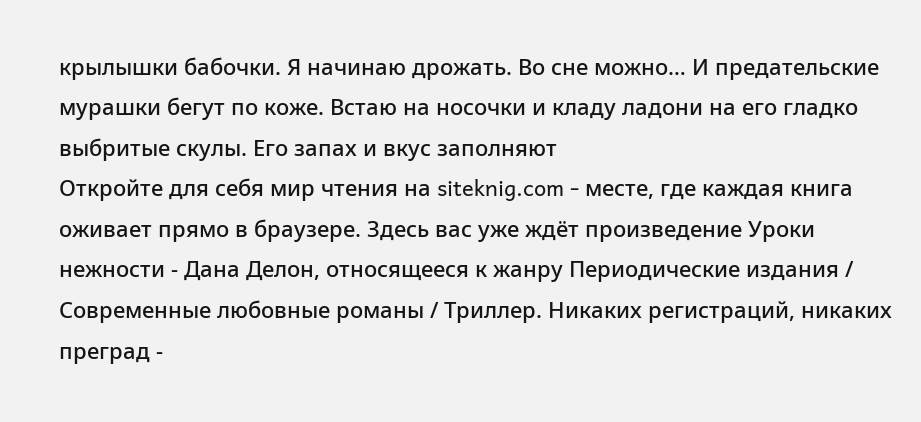крылышки бабочки. Я начинаю дрожать. Во сне можно… И предательские мурашки бегут по коже. Встаю на носочки и кладу ладони на его гладко выбритые скулы. Его запах и вкус заполняют
Откройте для себя мир чтения на siteknig.com - месте, где каждая книга оживает прямо в браузере. Здесь вас уже ждёт произведение Уроки нежности - Дана Делон, относящееся к жанру Периодические издания / Современные любовные романы / Триллер. Никаких регистраций, никаких преград -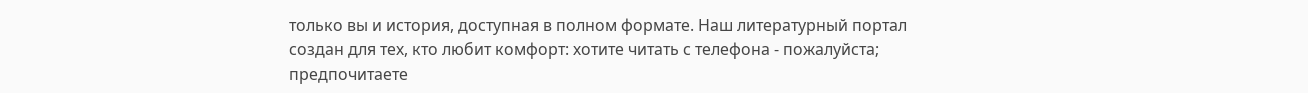только вы и история, доступная в полном формате. Наш литературный портал создан для тех, кто любит комфорт: хотите читать с телефона - пожалуйста; предпочитаете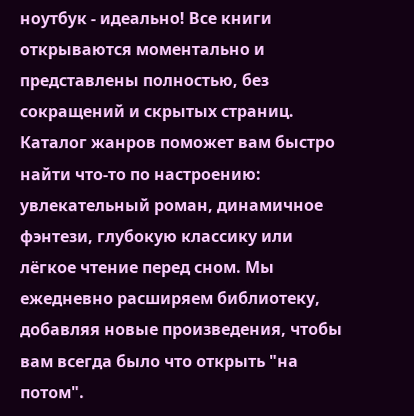ноутбук - идеально! Все книги открываются моментально и представлены полностью, без сокращений и скрытых страниц. Каталог жанров поможет вам быстро найти что-то по настроению: увлекательный роман, динамичное фэнтези, глубокую классику или лёгкое чтение перед сном. Мы ежедневно расширяем библиотеку, добавляя новые произведения, чтобы вам всегда было что открыть "на потом".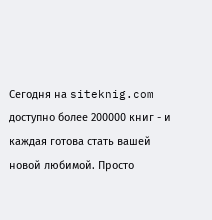Сегодня на siteknig.com доступно более 200000 книг - и каждая готова стать вашей новой любимой. Просто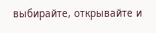выбирайте, открывайте и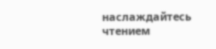наслаждайтесь чтением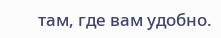там, где вам удобно.